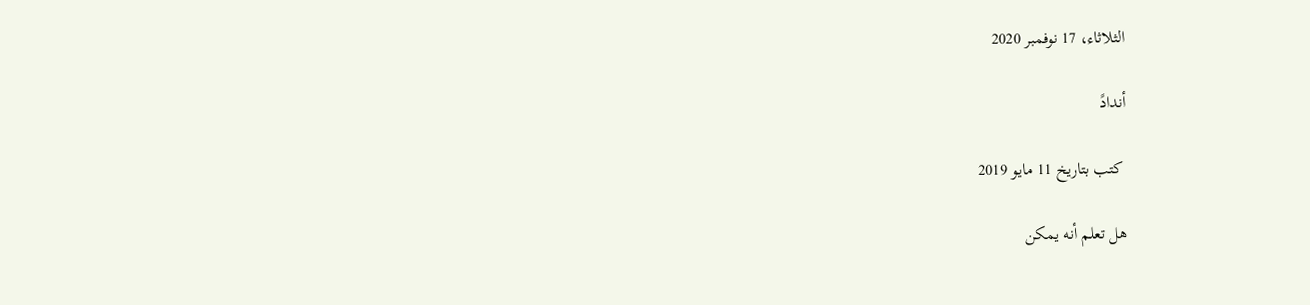الثلاثاء، 17 نوفمبر 2020

أندادً

 كتب بتاريخ 11 مايو 2019

هل تعلم أنه يمكن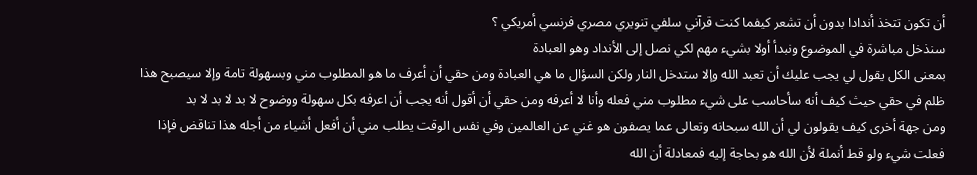أن تكون تتخذ أندادا بدون أن تشعر كيفما كنت قرآني سلفي تنويري مصري فرنسي أمريكي ؟
سنذخل مباشرة في الموضوع ونبدأ أولا بشيء مهم لكي نصل إلى الأنداد وهو العبادة
بمعنى الكل يقول لي يجب عليك أن تعبد الله وإلا ستدخل النار ولكن السؤال ما هي العبادة ومن حقي أن أعرف ما هو المطلوب مني وبسهولة تامة وإلا سيصبح هذا ظلم في حقي حيث كيف أنه سأحاسب على شيء مطلوب مني فعله وأنا لا أعرفه ومن حقي أن أقول أنه يجب أن اعرفه بكل سهولة ووضوح لا بد لا بد لا بد
ومن جهة أخرى كيف يقولون لي أن الله سبحانه وتعالى عما يصفون هو غني عن العالمين وفي نفس الوقت يطلب مني أن أفعل أشياء من أجله هذا تناقض فإذا فعلت شيء ولو قط أنملة لأن الله هو بحاجة إليه فمعادلة أن الله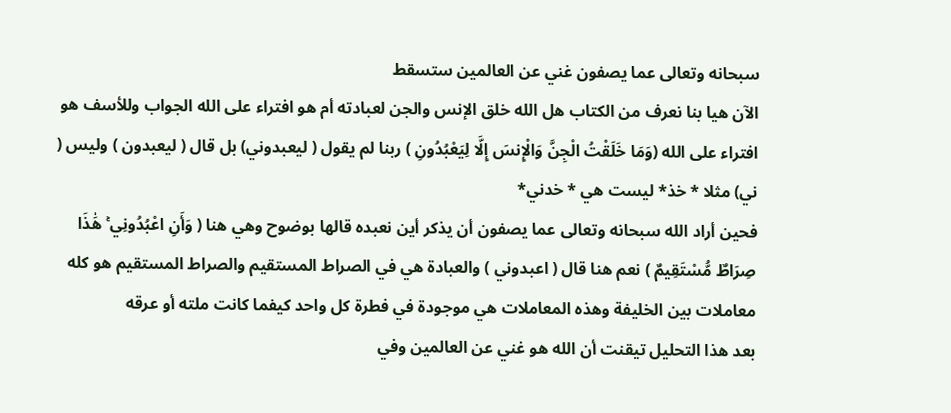سبحانه وتعالى عما يصفون غني عن العالمين ستسقط
الآن هيا بنا نعرف من الكتاب هل الله خلق الإنس والجن لعبادته أم هو افتراء على الله الجواب وللأسف هو افتراء على الله (وَمَا خَلَقْتُ الْجِنَّ وَالْإِنسَ إِلَّا لِيَعْبُدُونِ ) ربنا لم يقول ( ليعبدوني) بل قال ( ليعبدون ) وليس ( ني) مثلا * خذ* ليست هي * خدني*
فحين أراد الله سبحانه وتعالى عما يصفون أن يذكر أين نعبده قالها بوضوح وهي هنا ( وَأَنِ اعْبُدُونِي ۚ هَٰذَا صِرَاطٌ مُّسْتَقِيمٌ ) نعم هنا قال ( اعبدوني ) والعبادة هي في الصراط المستقيم والصراط المستقيم هو كله معاملات بين الخليفة وهذه المعاملات هي موجودة في فطرة كل واحد كيفما كانت ملته أو عرقه
بعد هذا التحليل تيقنت أن الله هو غني عن العالمين وفي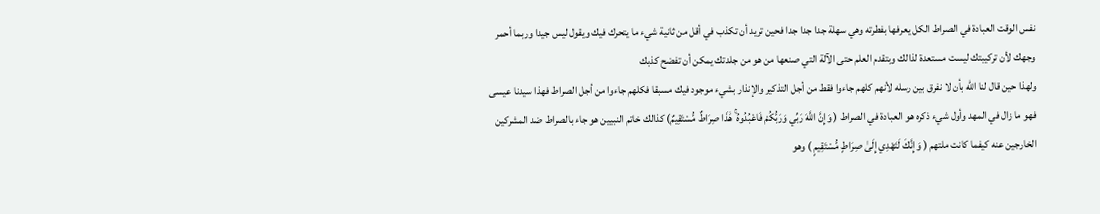نفس الوقت العبادة في الصراط الكل يعرفها بفطرته وهي سهلة جدا جدا جدا فحين تريد أن تكذب في أقل من ثانية شيء ما يتحرك فيك ويقول ليس جيدا وربما أحمر وجهك لأن تركيبتك ليست مستعدة لذالك وبتقدم العلم حتى الآلة التي صنعها من هو من جلدتك يمكن أن تفضح كذبك
ولهذا حين قال لنا الله بأن لا نفرق بين رسله لأنهم كلهم جاءوا فقط من أجل التذكير والإنذار بشيء موجود فيك مسبقا فكلهم جاءوا من أجل الصراط فهذا سيدنا عيسى فهو ما زال في المهد وأول شيء ذكره هو العبادة في الصراط ( وَإِنَّ اللَّهَ رَبِّي وَرَبُّكُمْ فَاعْبُدُوهُ ۚ هَٰذَا صِرَاطٌ مُّسْتَقِيمٌ) كذالك خاتم النبيين هو جاء بالصراط ضد المشركين الخارجين عنه كيفما كانت ملتهم ( وَإِنَّكَ لَتَهْدِي إِلَىٰ صِرَاطٍ مُّسْتَقِيمٍ ) وهو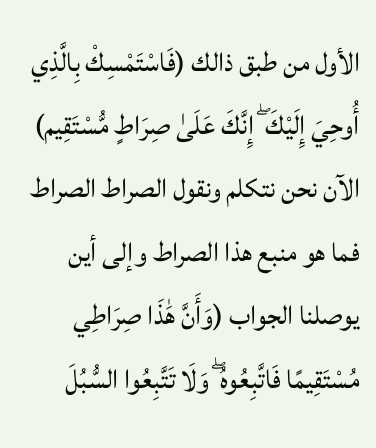الأول من طبق ذالك (فَاسْتَمْسِكْ بِالَّذِي أُوحِيَ إِلَيْكَ ۖ إِنَّكَ عَلَىٰ صِرَاطٍ مُّسْتَقِيم)
الآن نحن نتكلم ونقول الصراط الصراط فما هو منبع هذا الصراط وإلى أين يوصلنا الجواب (وَأَنَّ هَٰذَا صِرَاطِي مُسْتَقِيمًا فَاتَّبِعُوهُ ۖ وَلَا تَتَّبِعُوا السُّبُلَ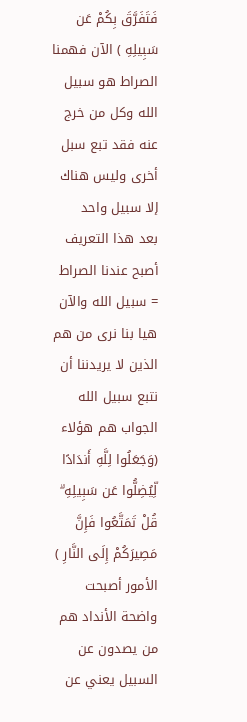فَتَفَرَّقَ بِكُمْ عَن سَبِيلِهِ ) الآن فهمنا الصراط هو سبيل الله وكل من خرج عنه فقد تبع سبل أخرى وليس هناك إلا سبيل واحد
بعد هذا التعريف أصبح عندنا الصراط = سبيل الله والآن هيا بنا نرى من هم الذين لا يريدننا أن نتبع سبيل الله الجواب هم هؤلاء (وَجَعَلُوا لِلَّهِ أَندَادًا لِّيُضِلُّوا عَن سَبِيلِهِ ۗ قُلْ تَمَتَّعُوا فَإِنَّ مَصِيرَكُمْ إِلَى النَّارِ ) الأمور أصبحت واضحة الأنداد هم من يصدون عن السبيل يعني عن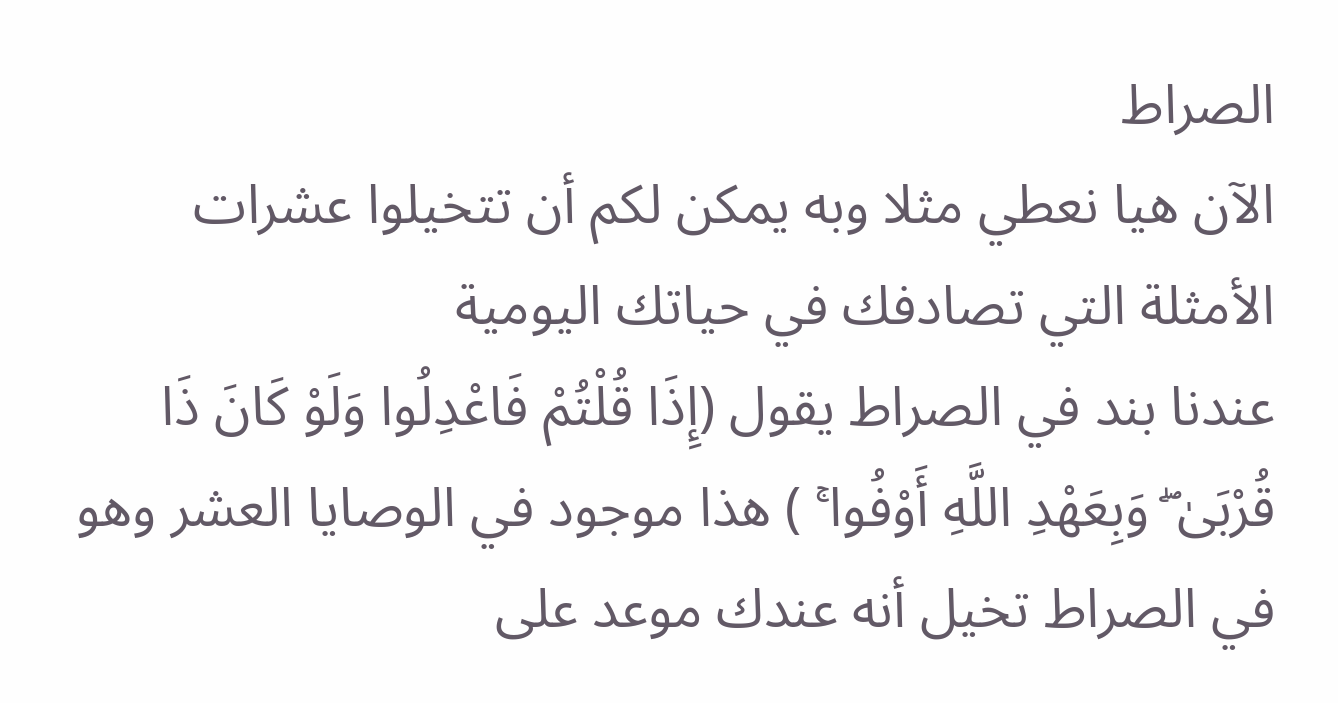الصراط
الآن هيا نعطي مثلا وبه يمكن لكم أن تتخيلوا عشرات الأمثلة التي تصادفك في حياتك اليومية
عندنا بند في الصراط يقول (إِذَا قُلْتُمْ فَاعْدِلُوا وَلَوْ كَانَ ذَا قُرْبَىٰ ۖ وَبِعَهْدِ اللَّهِ أَوْفُوا ۚ ) هذا موجود في الوصايا العشر وهو في الصراط تخيل أنه عندك موعد على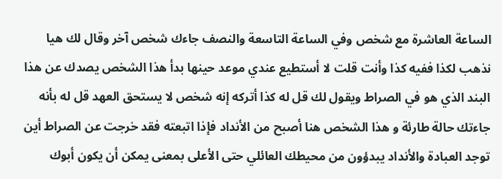الساعة العاشرة مع شخص وفي الساعة التاسعة والنصف جاءك شخص آخر وقال لك هيا نذهب لكذا ففيه كذا وأنت قلت لا أستطيع عندي موعد حينها بدأ هذا الشخص يصدك عن هذا البند الذي هو في الصراط ويقول لك قل له كذا أتركه إنه شخص لا يستحق العهد قل له بأنه جاءتك حالة طارئة و هذا الشخص هنا أصبح من الأنداد فإذا اتبعته فقد خرجت عن الصراط أين توجد العبادة والأنداد يبدؤون من محيطك العائلي حتى الأعلى بمعنى يمكن أن يكون أبوك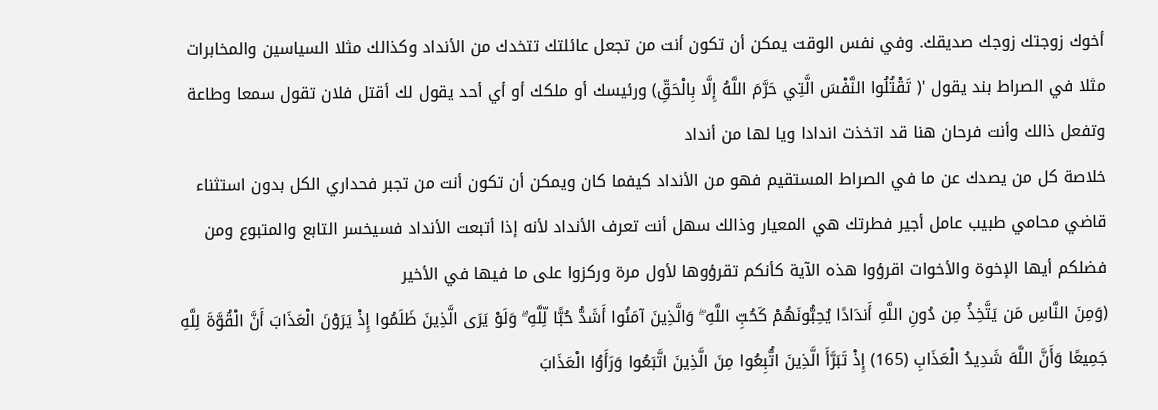أخوك زوجتك زوجك صديقك. وفي نفس الوقت يمكن أن تكون أنت من تجعل عائلتك تتخدك من الأنداد وكذالك مثلا السياسين والمخابرات مثلا في الصراط بند يقول '( تَقْتُلُوا النَّفْسَ الَّتِي حَرَّمَ اللَّهُ إِلَّا بِالْحَقِّ) ورئيسك أو ملكك أو أي أحد يقول لك أقتل فلان تقول سمعا وطاعة وتفعل ذالك وأنت فرحان هنا قد اتخذت اندادا ويا لها من أنداد
خلاصة كل من يصدك عن ما في الصراط المستقيم فهو من الأنداد كيفما كان ويمكن أن تكون أنت من تجبر فحداري الكل بدون استثناء قاضي محامي طبيب عامل أجير فطرتك هي المعيار وذالك سهل أنت تعرف الأنداد لأنه إذا أتبعت الأنداد فسيخسر التابع والمتبوع ومن فضلكم أيها الإخوة والأخوات اقرؤوا هذه الآية كأنكم تقرؤوها لأول مرة وركزوا على ما فيها في الأخير
(وَمِنَ النَّاسِ مَن يَتَّخِذُ مِن دُونِ اللَّهِ أَندَادًا يُحِبُّونَهُمْ كَحُبِّ اللَّهِ ۖ وَالَّذِينَ آمَنُوا أَشَدُّ حُبًّا لِّلَّهِ ۗ وَلَوْ يَرَى الَّذِينَ ظَلَمُوا إِذْ يَرَوْنَ الْعَذَابَ أَنَّ الْقُوَّةَ لِلَّهِ جَمِيعًا وَأَنَّ اللَّهَ شَدِيدُ الْعَذَابِ (165) إِذْ تَبَرَّأَ الَّذِينَ اتُّبِعُوا مِنَ الَّذِينَ اتَّبَعُوا وَرَأَوُا الْعَذَابَ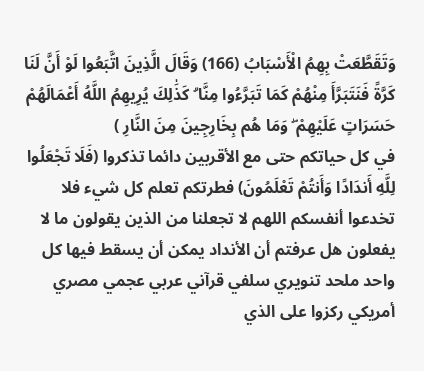وَتَقَطَّعَتْ بِهِمُ الْأَسْبَابُ (166) وَقَالَ الَّذِينَ اتَّبَعُوا لَوْ أَنَّ لَنَا كَرَّةً فَنَتَبَرَّأَ مِنْهُمْ كَمَا تَبَرَّءُوا مِنَّا ۗ كَذَٰلِكَ يُرِيهِمُ اللَّهُ أَعْمَالَهُمْ حَسَرَاتٍ عَلَيْهِمْ ۖ وَمَا هُم بِخَارِجِينَ مِنَ النَّارِ )
في كل حياتكم حتى مع الأقربين دائما تذكروا (فَلَا تَجْعَلُوا لِلَّهِ أَندَادًا وَأَنتُمْ تَعْلَمُونَ) فطرتكم تعلم كل شيء فلا تخدعوا أنفسكم اللهم لا تجعلنا من الذين يقولون ما لا يفعلون هل عرفتم أن الأنداد يمكن أن يسقط فيها كل واحد ملحد تنويري سلفي قرآني عربي عجمي مصري أمريكي ركزوا على الذي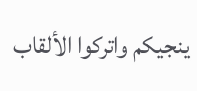ينجيكم واتركوا الألقاب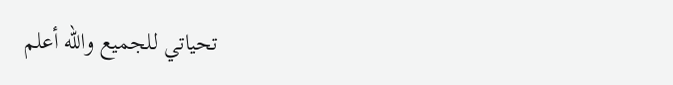تحياتي للجميع والله أعلم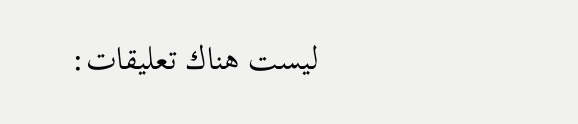ليست هناك تعليقات: